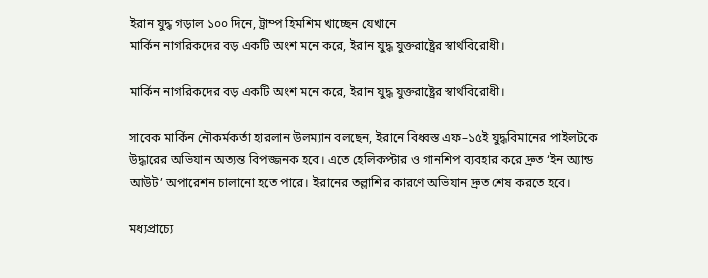ইরান যুদ্ধ গড়াল ১০০ দিনে, ট্রাম্প হিমশিম খাচ্ছেন যেখানে
মার্কিন নাগরিকদের বড় একটি অংশ মনে করে, ইরান যুদ্ধ যুক্তরাষ্ট্রের স্বার্থবিরোধী।

মার্কিন নাগরিকদের বড় একটি অংশ মনে করে, ইরান যুদ্ধ যুক্তরাষ্ট্রের স্বার্থবিরোধী।

সাবেক মার্কিন নৌকর্মকর্তা হারলান উলম্যান বলছেন, ইরানে বিধ্বস্ত এফ–১৫ই যুদ্ধবিমানের পাইলটকে উদ্ধারের অভিযান অত্যন্ত বিপজ্জনক হবে। এতে হেলিকপ্টার ও গানশিপ ব্যবহার করে দ্রুত ‘ইন অ্যান্ড আউট’ অপারেশন চালানো হতে পারে। ইরানের তল্লাশির কারণে অভিযান দ্রুত শেষ করতে হবে।

মধ্যপ্রাচ্যে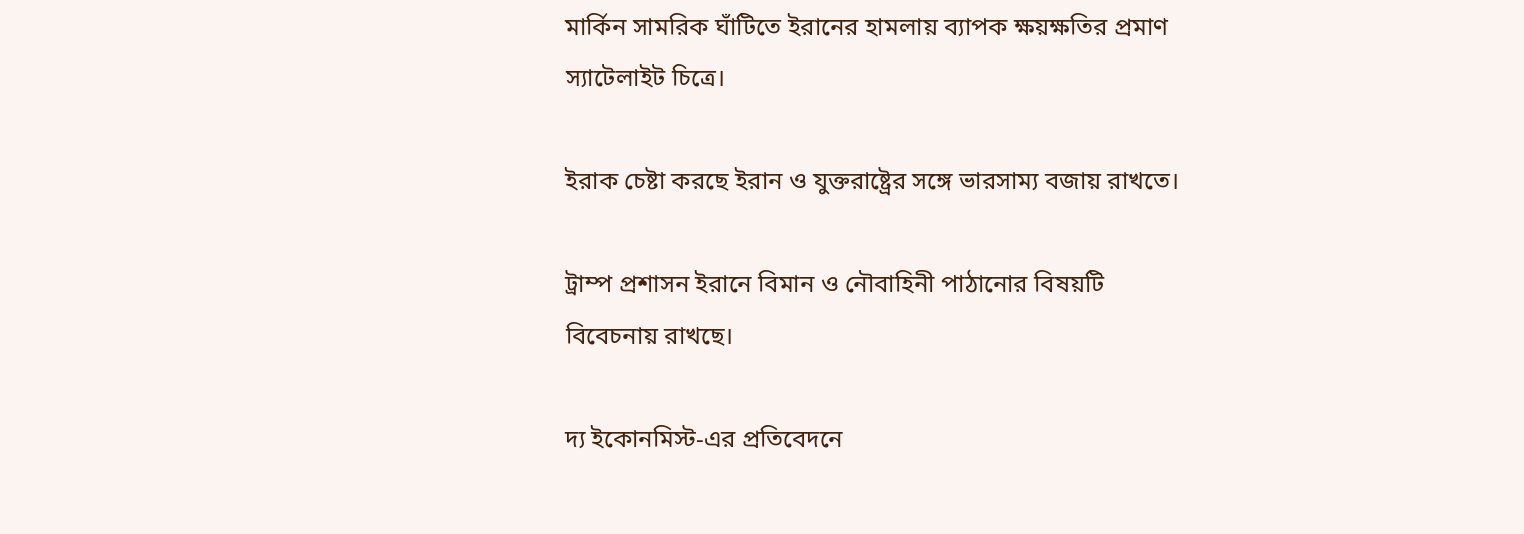মার্কিন সামরিক ঘাঁটিতে ইরানের হামলায় ব্যাপক ক্ষয়ক্ষতির প্রমাণ স্যাটেলাইট চিত্রে।

ইরাক চেষ্টা করছে ইরান ও যুক্তরাষ্ট্রের সঙ্গে ভারসাম্য বজায় রাখতে।

ট্রাম্প প্রশাসন ইরানে বিমান ও নৌবাহিনী পাঠানোর বিষয়টি বিবেচনায় রাখছে।

দ্য ইকোনমিস্ট-এর প্রতিবেদনে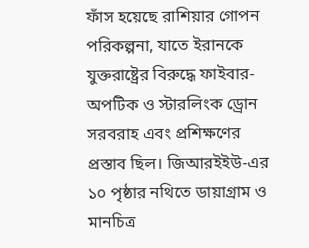ফাঁস হয়েছে রাশিয়ার গোপন পরিকল্পনা, যাতে ইরানকে যুক্তরাষ্ট্রের বিরুদ্ধে ফাইবার-অপটিক ও স্টারলিংক ড্রোন সরবরাহ এবং প্রশিক্ষণের প্রস্তাব ছিল। জিআরইইউ-এর ১০ পৃষ্ঠার নথিতে ডায়াগ্রাম ও মানচিত্র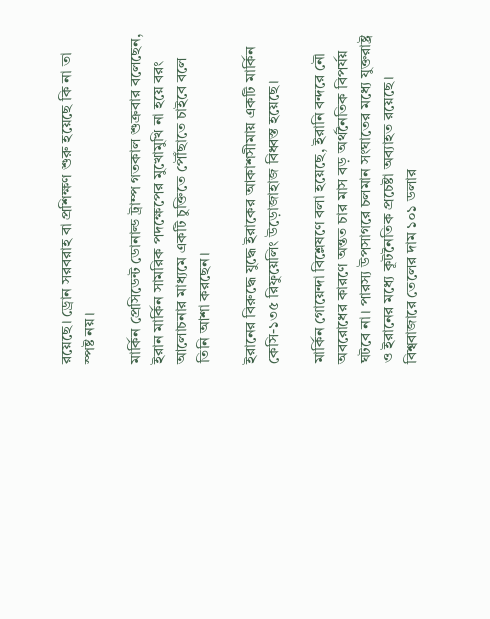রয়েছে। ড্রোন সরবরাহ বা প্রশিক্ষণ শুরু হয়েছে কি না তা স্পষ্ট নয়।

মার্কিন প্রেসিডেন্ট ডোনাল্ড ট্রাম্প গতকাল শুক্রবার বলেছেন, ইরান মার্কিন সামরিক পদক্ষেপের মুখোমুখি না হয়ে বরং আলোচনার মাধ্যমে একটি চুক্তিতে পৌঁছাতে চাইবে বলে তিনি আশা করছেন।

ইরানের বিরুদ্ধে যুদ্ধে ইরাকের আকাশসীমায় একটি মার্কিন কেসি-১৩৫ রিফুয়েলিং উড়োজাহাজ বিধ্বস্ত হয়েছে।

মার্কিন গোয়েন্দা বিশ্লেষণে বলা হয়েছে, ইরানি বন্দরে নৌ অবরোধের কারণে অন্তত চার মাস বড় অর্থনৈতিক বিপর্যয় ঘটবে না। পারস্য উপসাগরে চলমান সংঘাতের মধ্যে যুক্তরাষ্ট্র ও ইরানের মধ্যে কূটনৈতিক প্রচেষ্টা অব্যাহত রয়েছে। বিশ্ববাজারে তেলের দাম ১০১ ডলার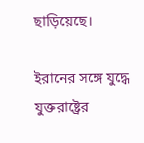ছাড়িয়েছে।

ইরানের সঙ্গে যুদ্ধে যুক্তরাষ্ট্রের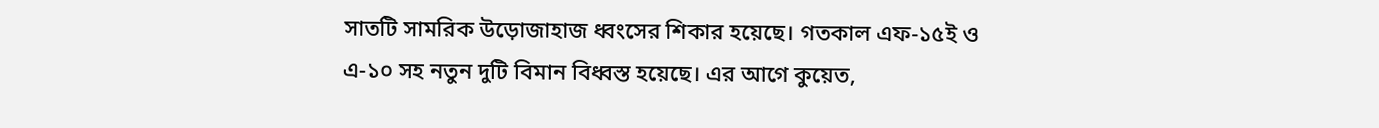সাতটি সামরিক উড়োজাহাজ ধ্বংসের শিকার হয়েছে। গতকাল এফ-১৫ই ও এ-১০ সহ নতুন দুটি বিমান বিধ্বস্ত হয়েছে। এর আগে কুয়েত,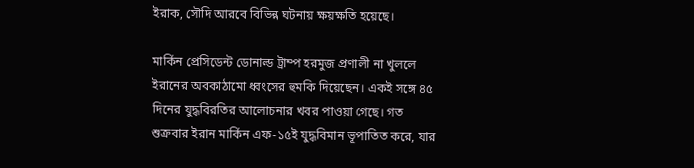ইরাক, সৌদি আরবে বিভিন্ন ঘটনায় ক্ষয়ক্ষতি হয়েছে।

মার্কিন প্রেসিডেন্ট ডোনাল্ড ট্রাম্প হরমুজ প্রণালী না খুললে ইরানের অবকাঠামো ধ্বংসের হুমকি দিয়েছেন। একই সঙ্গে ৪৫ দিনের যুদ্ধবিরতির আলোচনার খবর পাওয়া গেছে। গত শুক্রবার ইরান মার্কিন এফ-১৫ই যুদ্ধবিমান ভূপাতিত করে, যার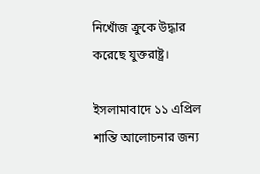নিখোঁজ ক্রুকে উদ্ধার করেছে যুক্তরাষ্ট্র।

ইসলামাবাদে ১১ এপ্রিল শান্তি আলোচনার জন্য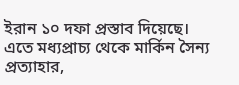ইরান ১০ দফা প্রস্তাব দিয়েছে। এতে মধ্যপ্রাচ্য থেকে মার্কিন সৈন্য প্রত্যাহার,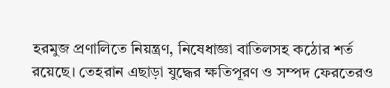হরমুজ প্রণালিতে নিয়ন্ত্রণ, নিষেধাজ্ঞা বাতিলসহ কঠোর শর্ত রয়েছে। তেহরান এছাড়া যুদ্ধের ক্ষতিপূরণ ও সম্পদ ফেরতেরও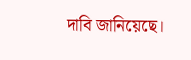দাবি জানিয়েছে।